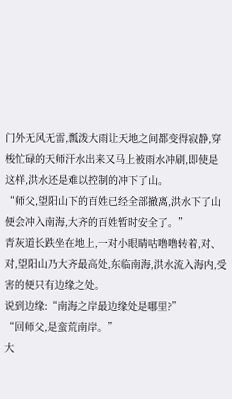门外无风无雷,瓢泼大雨让天地之间都变得寂静,穿梭忙碌的天师汗水出来又马上被雨水冲刷,即使是这样,洪水还是难以控制的冲下了山。
“师父,望阳山下的百姓已经全部撤离,洪水下了山便会冲入南海,大齐的百姓暂时安全了。”
青灰道长跌坐在地上,一对小眼睛咕噜噜转着,对、对,望阳山乃大齐最高处,东临南海,洪水流入海内,受害的便只有边缘之处。
说到边缘:“南海之岸最边缘处是哪里?”
“回师父,是蛮荒南岸。”
大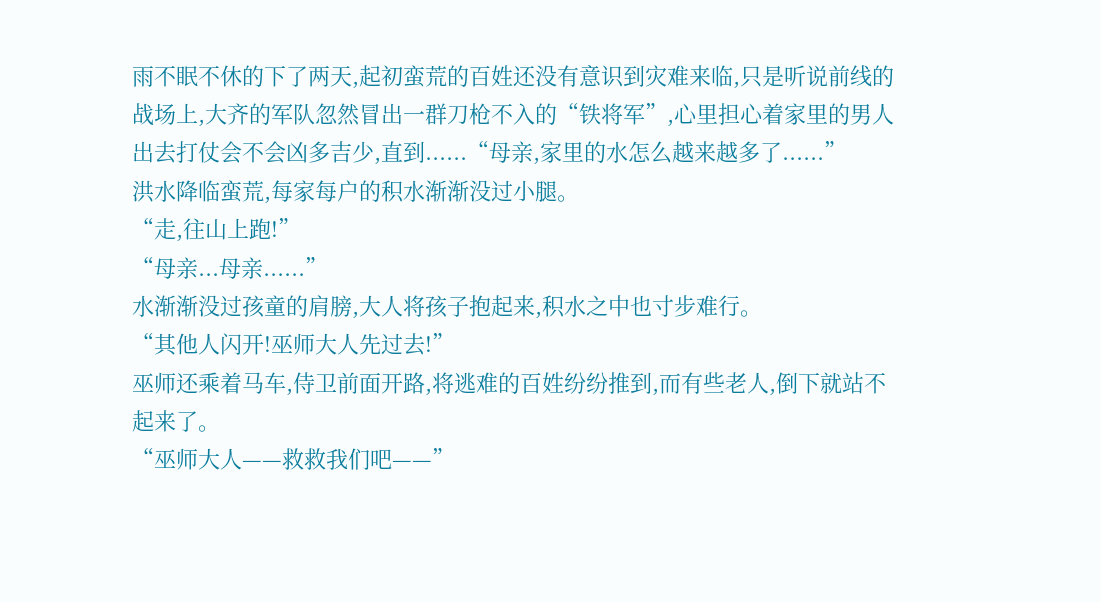雨不眠不休的下了两天,起初蛮荒的百姓还没有意识到灾难来临,只是听说前线的战场上,大齐的军队忽然冒出一群刀枪不入的“铁将军”,心里担心着家里的男人出去打仗会不会凶多吉少,直到......“母亲,家里的水怎么越来越多了......”
洪水降临蛮荒,每家每户的积水渐渐没过小腿。
“走,往山上跑!”
“母亲...母亲......”
水渐渐没过孩童的肩膀,大人将孩子抱起来,积水之中也寸步难行。
“其他人闪开!巫师大人先过去!”
巫师还乘着马车,侍卫前面开路,将逃难的百姓纷纷推到,而有些老人,倒下就站不起来了。
“巫师大人——救救我们吧——”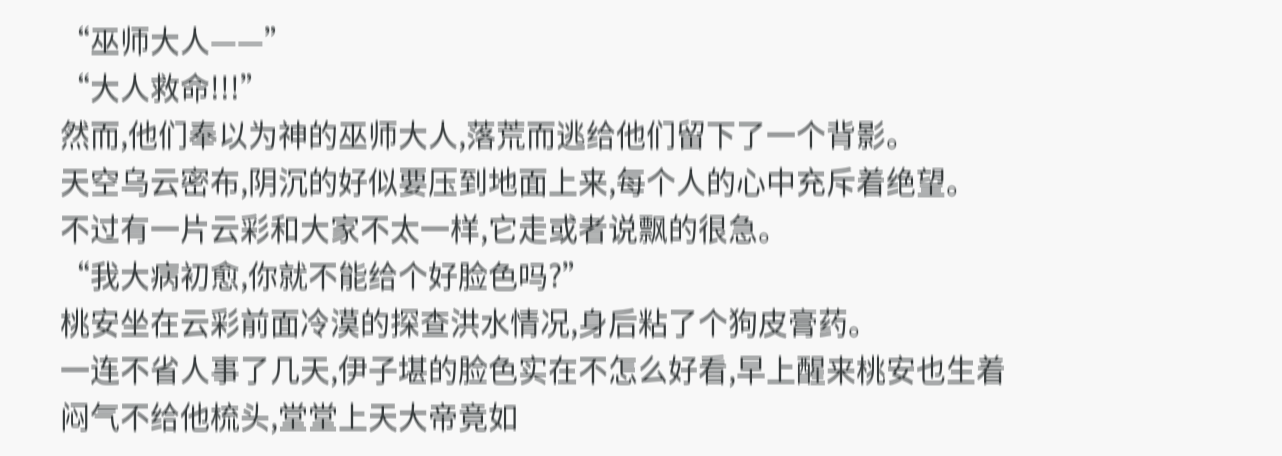“巫师大人——”
“大人救命!!!”
然而,他们奉以为神的巫师大人,落荒而逃给他们留下了一个背影。
天空乌云密布,阴沉的好似要压到地面上来,每个人的心中充斥着绝望。
不过有一片云彩和大家不太一样,它走或者说飘的很急。
“我大病初愈,你就不能给个好脸色吗?”
桃安坐在云彩前面冷漠的探查洪水情况,身后粘了个狗皮膏药。
一连不省人事了几天,伊子堪的脸色实在不怎么好看,早上醒来桃安也生着闷气不给他梳头,堂堂上天大帝竟如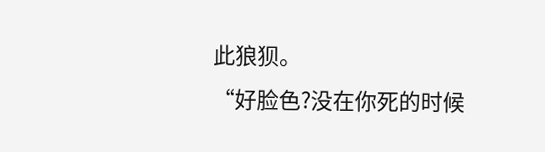此狼狈。
“好脸色?没在你死的时候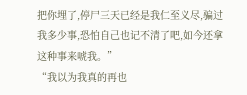把你埋了,停尸三天已经是我仁至义尽,骗过我多少事,恐怕自己也记不清了吧,如今还拿这种事来唬我。”
“我以为我真的再也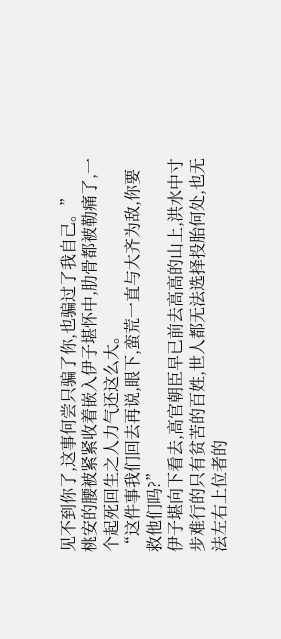见不到你了,这事何尝只骗了你,也骗过了我自己。”
桃安的腰被紧紧收着嵌入伊子堪怀中,肋骨都被勒痛了,一个起死回生之人力气还这么大。
“这件事我们回去再说,眼下,蛮荒一直与大齐为敌,你要救他们吗?”
伊子堪向下看去,高官朝臣早已前去高高的山上,洪水中寸步难行的只有贫苦的百姓,世人都无法选择投胎何处,也无法左右上位者的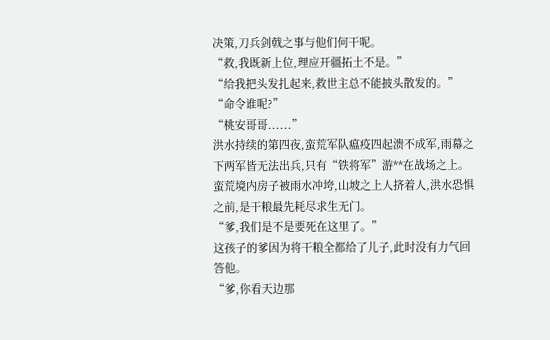决策,刀兵剑戟之事与他们何干呢。
“救,我既新上位,理应开疆拓土不是。”
“给我把头发扎起来,救世主总不能披头散发的。”
“命令谁呢?”
“桃安哥哥......”
洪水持续的第四夜,蛮荒军队瘟疫四起溃不成军,雨幕之下两军皆无法出兵,只有“铁将军”游**在战场之上。
蛮荒境内房子被雨水冲垮,山坡之上人挤着人,洪水恐惧之前,是干粮最先耗尽求生无门。
“爹,我们是不是要死在这里了。”
这孩子的爹因为将干粮全都给了儿子,此时没有力气回答他。
“爹,你看天边那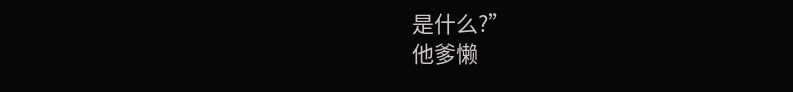是什么?”
他爹懒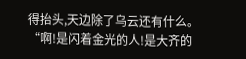得抬头,天边除了乌云还有什么。
“啊!是闪着金光的人!是大齐的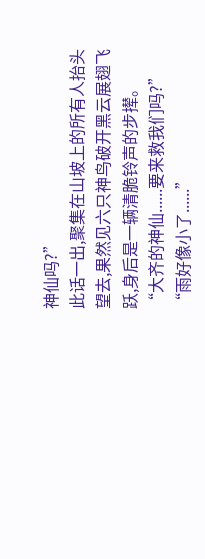神仙吗?”
此话一出,聚集在山坡上的所有人抬头望去,果然见六只神鸟破开黑云展翅飞跃,身后是一辆清脆铃声的步撵。
“大齐的神仙......要来救我们吗?”
“雨好像小了......”